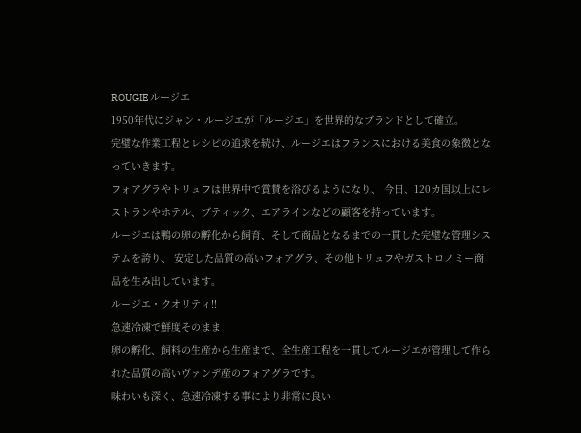ROUGIE ルージエ
1950年代にジャン・ルージエが「ルージエ」を世界的なブランドとして確立。
完璧な作業工程とレシピの追求を続け、ルージエはフランスにおける美食の象徴となっていきます。
フォアグラやトリュフは世界中で賞賛を浴びるようになり、 今日、120カ国以上にレストランやホテル、ブティック、エアラインなどの顧客を持っています。
ルージエは鴨の卵の孵化から飼育、そして商品となるまでの一貫した完璧な管理システムを誇り、 安定した品質の高いフォアグラ、その他トリュフやガストロノミー商品を生み出しています。
ルージエ・クオリティ!!
急速冷凍で鮮度そのまま
卵の孵化、飼料の生産から生産まで、全生産工程を一貫してルージエが管理して作られた品質の高いヴァンデ産のフォアグラです。
味わいも深く、急速冷凍する事により非常に良い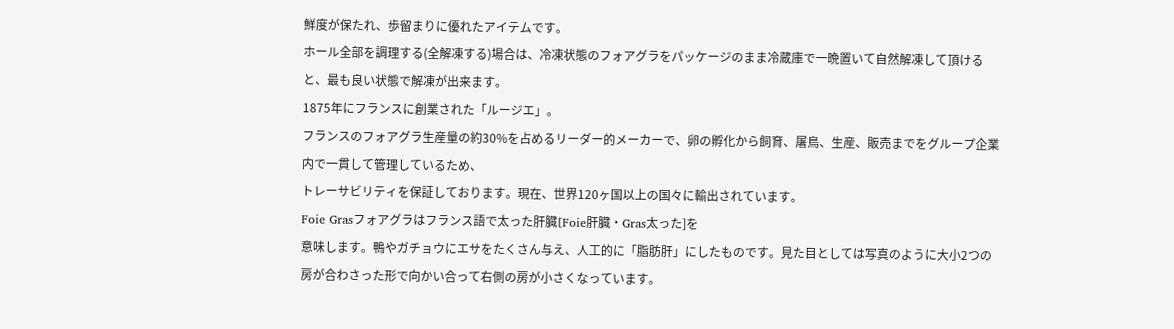鮮度が保たれ、歩留まりに優れたアイテムです。
ホール全部を調理する(全解凍する)場合は、冷凍状態のフォアグラをパッケージのまま冷蔵庫で一晩置いて自然解凍して頂けると、最も良い状態で解凍が出来ます。
1875年にフランスに創業された「ルージエ」。
フランスのフォアグラ生産量の約30%を占めるリーダー的メーカーで、卵の孵化から飼育、屠鳥、生産、販売までをグループ企業内で一貫して管理しているため、
トレーサビリティを保証しております。現在、世界120ヶ国以上の国々に輸出されています。
Foie Grasフォアグラはフランス語で太った肝臓[Foie肝臓・Gras太った]を
意味します。鴨やガチョウにエサをたくさん与え、人工的に「脂肪肝」にしたものです。見た目としては写真のように大小2つの房が合わさった形で向かい合って右側の房が小さくなっています。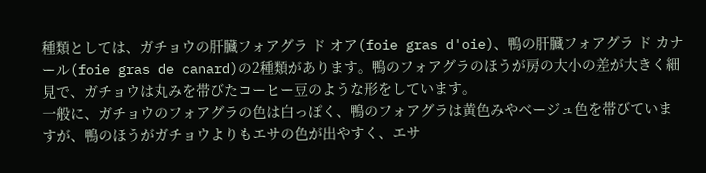種類としては、ガチョウの肝臓フォアグラ ド オア(foie gras d'oie)、鴨の肝臓フォアグラ ド カナール(foie gras de canard)の2種類があります。鴨のフォアグラのほうが房の大小の差が大きく細見で、ガチョウは丸みを帯びたコーヒー豆のような形をしています。
一般に、ガチョウのフォアグラの色は白っぽく、鴨のフォアグラは黄色みやベージュ色を帯びていますが、鴨のほうがガチョウよりもエサの色が出やすく、エサ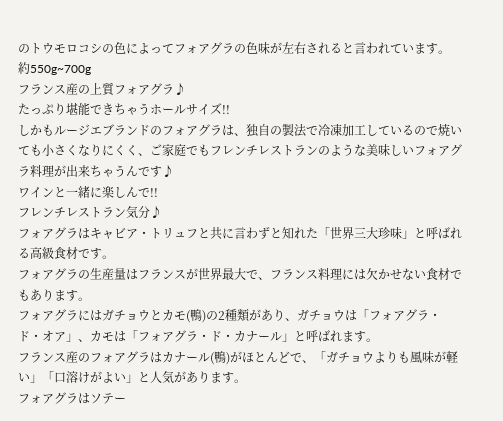のトウモロコシの色によってフォアグラの色味が左右されると言われています。
約550g~700g
フランス産の上質フォアグラ♪
たっぷり堪能できちゃうホールサイズ!!
しかもルージエブランドのフォアグラは、独自の製法で冷凍加工しているので焼いても小さくなりにくく、ご家庭でもフレンチレストランのような美味しいフォアグラ料理が出来ちゃうんです♪
ワインと一緒に楽しんで!!
フレンチレストラン気分♪
フォアグラはキャビア・トリュフと共に言わずと知れた「世界三大珍味」と呼ばれる高級食材です。
フォアグラの生産量はフランスが世界最大で、フランス料理には欠かせない食材でもあります。
フォアグラにはガチョウとカモ(鴨)の2種類があり、ガチョウは「フォアグラ・ド・オア」、カモは「フォアグラ・ド・カナール」と呼ばれます。
フランス産のフォアグラはカナール(鴨)がほとんどで、「ガチョウよりも風味が軽い」「口溶けがよい」と人気があります。
フォアグラはソテー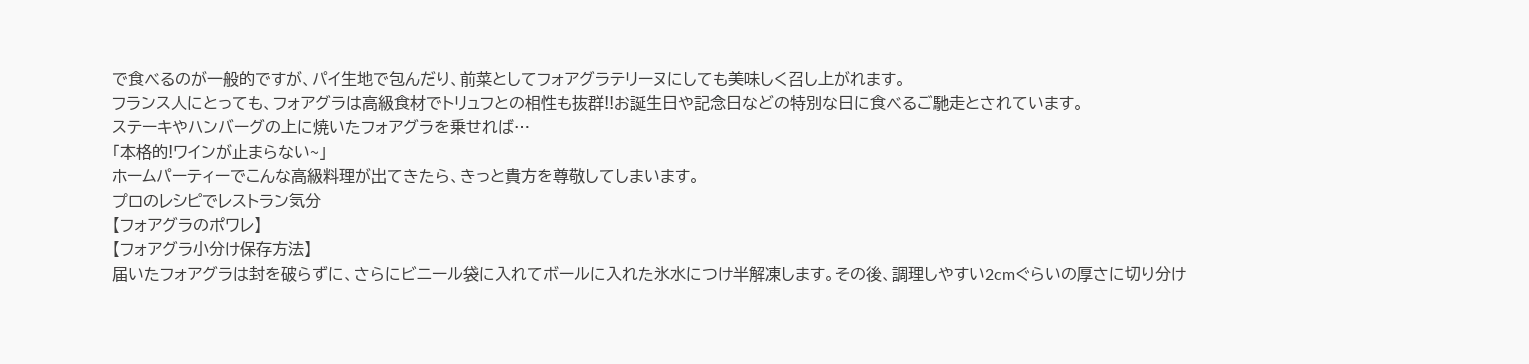で食べるのが一般的ですが、パイ生地で包んだり、前菜としてフォアグラテリーヌにしても美味しく召し上がれます。
フランス人にとっても、フォアグラは高級食材でトリュフとの相性も抜群!!お誕生日や記念日などの特別な日に食べるご馳走とされています。
ステーキやハンバーグの上に焼いたフォアグラを乗せれば…
「本格的!ワインが止まらない~」
ホームパーティーでこんな高級料理が出てきたら、きっと貴方を尊敬してしまいます。
プロのレシピでレストラン気分
【フォアグラのポワレ】
【フォアグラ小分け保存方法】
届いたフォアグラは封を破らずに、さらにビニール袋に入れてボールに入れた氷水につけ半解凍します。その後、調理しやすい2cmぐらいの厚さに切り分け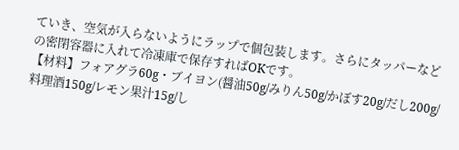ていき、空気が入らないようにラップで個包装します。さらにタッパーなどの密閉容器に入れて冷凍庫で保存すればOKです。
【材料】フォアグラ60g・ブイヨン(醤油50g/みりん50g/かぼす20g/だし200g/料理酒150g/レモン果汁15g/し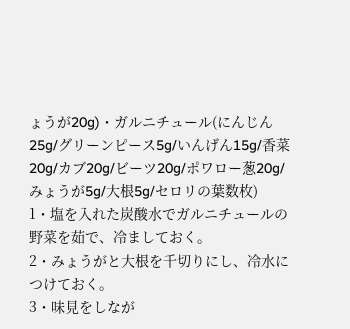ょうが20g)・ガルニチュール(にんじん25g/グリーンピース5g/いんげん15g/香菜20g/カブ20g/ビーツ20g/ポワロー葱20g/みょうが5g/大根5g/セロリの葉数枚)
1・塩を入れた炭酸水でガルニチュールの野菜を茹で、冷ましておく。
2・みょうがと大根を千切りにし、冷水につけておく。
3・味見をしなが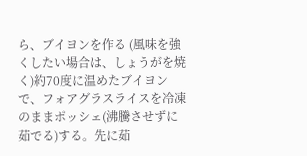ら、ブイヨンを作る (風味を強くしたい場合は、しょうがを焼く)約70度に温めたブイヨンで、フォアグラスライスを冷凍のままポッシェ(沸騰させずに茹でる)する。先に茹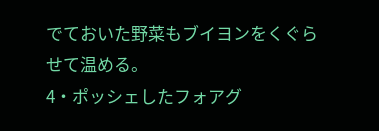でておいた野菜もブイヨンをくぐらせて温める。
4・ポッシェしたフォアグ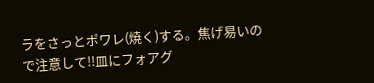ラをさっとポワレ(焼く)する。焦げ易いので注意して!!皿にフォアグ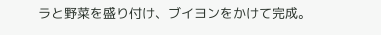ラと野菜を盛り付け、ブイヨンをかけて完成。